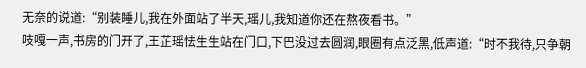无奈的说道:“别装睡儿,我在外面站了半天,瑶儿,我知道你还在熬夜看书。”
吱嘎一声,书房的门开了,王芷瑶怯生生站在门口,下巴没过去圆润,眼圈有点泛黑,低声道:“时不我待,只争朝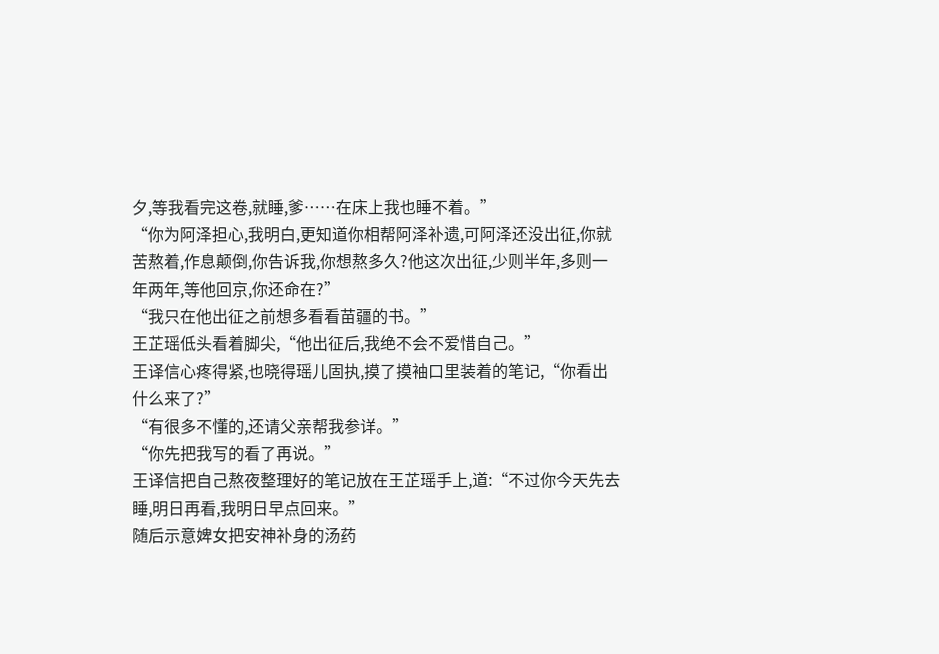夕,等我看完这卷,就睡,爹……在床上我也睡不着。”
“你为阿泽担心,我明白,更知道你相帮阿泽补遗,可阿泽还没出征,你就苦熬着,作息颠倒,你告诉我,你想熬多久?他这次出征,少则半年,多则一年两年,等他回京,你还命在?”
“我只在他出征之前想多看看苗疆的书。”
王芷瑶低头看着脚尖,“他出征后,我绝不会不爱惜自己。”
王译信心疼得紧,也晓得瑶儿固执,摸了摸袖口里装着的笔记,“你看出什么来了?”
“有很多不懂的,还请父亲帮我参详。”
“你先把我写的看了再说。”
王译信把自己熬夜整理好的笔记放在王芷瑶手上,道:“不过你今天先去睡,明日再看,我明日早点回来。”
随后示意婢女把安神补身的汤药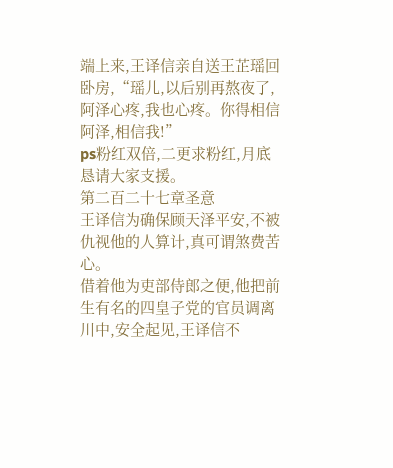端上来,王译信亲自送王芷瑶回卧房,“瑶儿,以后别再熬夜了,阿泽心疼,我也心疼。你得相信阿泽,相信我!”
ps粉红双倍,二更求粉红,月底恳请大家支援。
第二百二十七章圣意
王译信为确保顾天泽平安,不被仇视他的人算计,真可谓煞费苦心。
借着他为吏部侍郎之便,他把前生有名的四皇子党的官员调离川中,安全起见,王译信不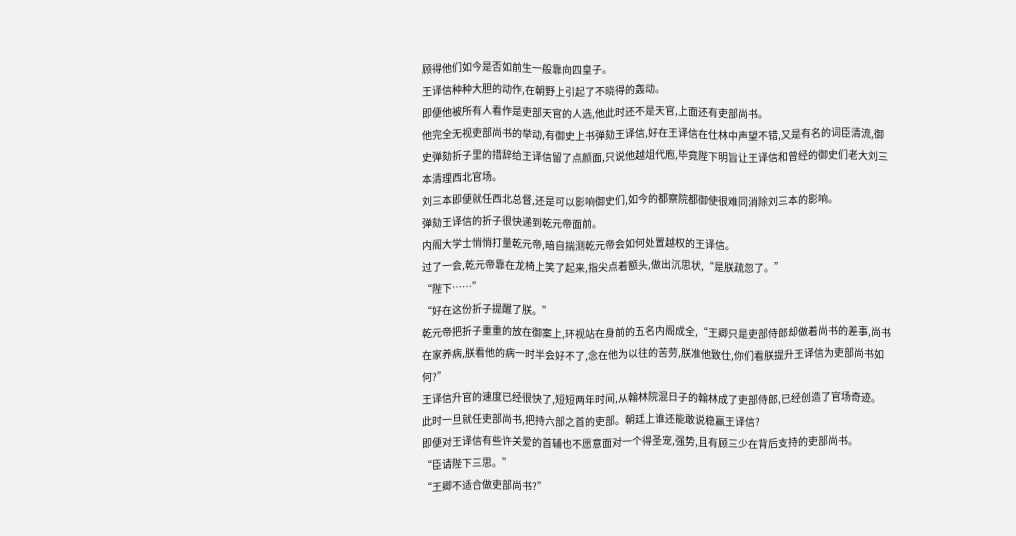顾得他们如今是否如前生一般靠向四皇子。
王译信种种大胆的动作,在朝野上引起了不晓得的轰动。
即便他被所有人看作是吏部天官的人选,他此时还不是天官,上面还有吏部尚书。
他完全无视吏部尚书的举动,有御史上书弹劾王译信,好在王译信在仕林中声望不错,又是有名的词臣清流,御史弹劾折子里的措辞给王译信留了点颜面,只说他越俎代庖,毕竟陛下明旨让王译信和曾经的御史们老大刘三本清理西北官场。
刘三本即便就任西北总督,还是可以影响御史们,如今的都察院都御使很难同消除刘三本的影响。
弹劾王译信的折子很快递到乾元帝面前。
内阁大学士悄悄打量乾元帝,暗自揣测乾元帝会如何处置越权的王译信。
过了一会,乾元帝靠在龙椅上笑了起来,指尖点着额头,做出沉思状,“是朕疏忽了。”
“陛下……”
“好在这份折子提醒了朕。”
乾元帝把折子重重的放在御案上,环视站在身前的五名内阁成全,“王卿只是吏部侍郎却做着尚书的差事,尚书在家养病,朕看他的病一时半会好不了,念在他为以往的苦劳,朕准他致仕,你们看朕提升王译信为吏部尚书如何?”
王译信升官的速度已经很快了,短短两年时间,从翰林院混日子的翰林成了吏部侍郎,已经创造了官场奇迹。
此时一旦就任吏部尚书,把持六部之首的吏部。朝廷上谁还能敢说稳赢王译信?
即便对王译信有些许关爱的首辅也不愿意面对一个得圣宠,强势,且有顾三少在背后支持的吏部尚书。
“臣请陛下三思。”
“王卿不适合做吏部尚书?”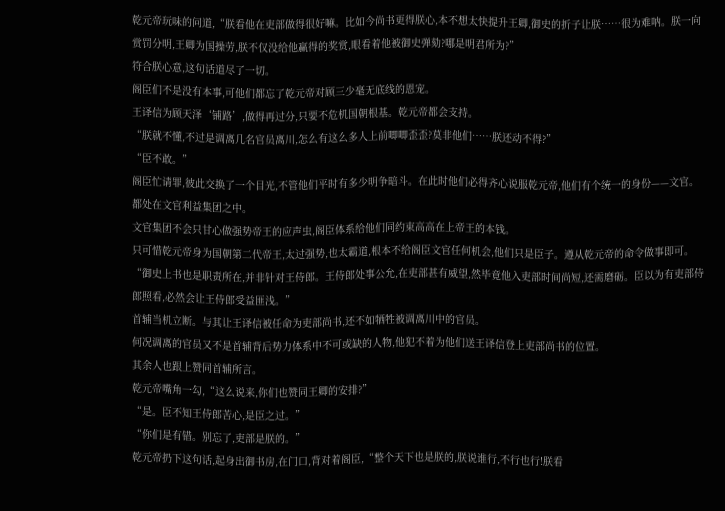乾元帝玩味的问道,“朕看他在吏部做得很好嘛。比如今尚书更得朕心,本不想太快提升王卿,御史的折子让朕……很为难呐。朕一向赏罚分明,王卿为国操劳,朕不仅没给他赢得的奖赏,眼看着他被御史弹劾?哪是明君所为?”
符合朕心意,这句话道尽了一切。
阁臣们不是没有本事,可他们都忘了乾元帝对顾三少毫无底线的恩宠。
王译信为顾天泽‘铺路’,做得再过分,只要不危机国朝根基。乾元帝都会支持。
“朕就不懂,不过是调离几名官员离川,怎么有这么多人上前唧唧歪歪?莫非他们……朕还动不得?”
“臣不敢。”
阁臣忙请罪,彼此交换了一个目光,不管他们平时有多少明争暗斗。在此时他们必得齐心说服乾元帝,他们有个统一的身份——文官。
都处在文官利益集团之中。
文官集团不会只甘心做强势帝王的应声虫,阁臣体系给他们同约束高高在上帝王的本钱。
只可惜乾元帝身为国朝第二代帝王,太过强势,也太霸道,根本不给阁臣文官任何机会,他们只是臣子。遵从乾元帝的命令做事即可。
“御史上书也是职责所在,并非针对王侍郎。王侍郎处事公允,在吏部甚有威望,然毕竟他入吏部时间尚短,还需磨砺。臣以为有吏部侍郎照看,必然会让王侍郎受益匪浅。”
首辅当机立断。与其让王译信被任命为吏部尚书,还不如牺牲被调离川中的官员。
何况调离的官员又不是首辅背后势力体系中不可或缺的人物,他犯不着为他们送王译信登上吏部尚书的位置。
其余人也跟上赞同首辅所言。
乾元帝嘴角一勾,“这么说来,你们也赞同王卿的安排?”
“是。臣不知王侍郎苦心,是臣之过。”
“你们是有错。别忘了,吏部是朕的。”
乾元帝扔下这句话,起身出御书房,在门口,背对着阁臣,“整个天下也是朕的,朕说谁行,不行也行!朕看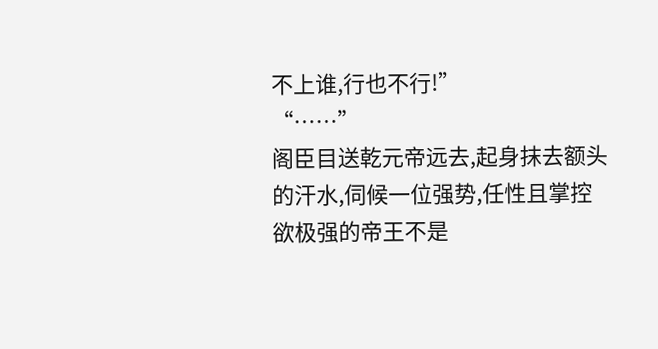不上谁,行也不行!”
“……”
阁臣目送乾元帝远去,起身抹去额头的汗水,伺候一位强势,任性且掌控欲极强的帝王不是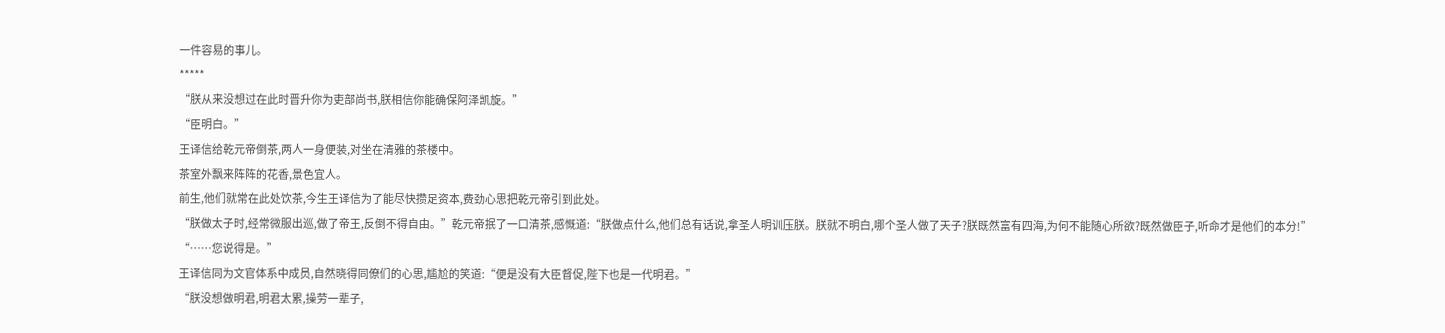一件容易的事儿。
*****
“朕从来没想过在此时晋升你为吏部尚书,朕相信你能确保阿泽凯旋。”
“臣明白。”
王译信给乾元帝倒茶,两人一身便装,对坐在清雅的茶楼中。
茶室外飘来阵阵的花香,景色宜人。
前生,他们就常在此处饮茶,今生王译信为了能尽快攒足资本,费劲心思把乾元帝引到此处。
“朕做太子时,经常微服出巡,做了帝王,反倒不得自由。”乾元帝抿了一口清茶,感慨道:“朕做点什么,他们总有话说,拿圣人明训压朕。朕就不明白,哪个圣人做了天子?朕既然富有四海,为何不能随心所欲?既然做臣子,听命才是他们的本分!”
“……您说得是。”
王译信同为文官体系中成员,自然晓得同僚们的心思,尴尬的笑道:“便是没有大臣督促,陛下也是一代明君。”
“朕没想做明君,明君太累,操劳一辈子,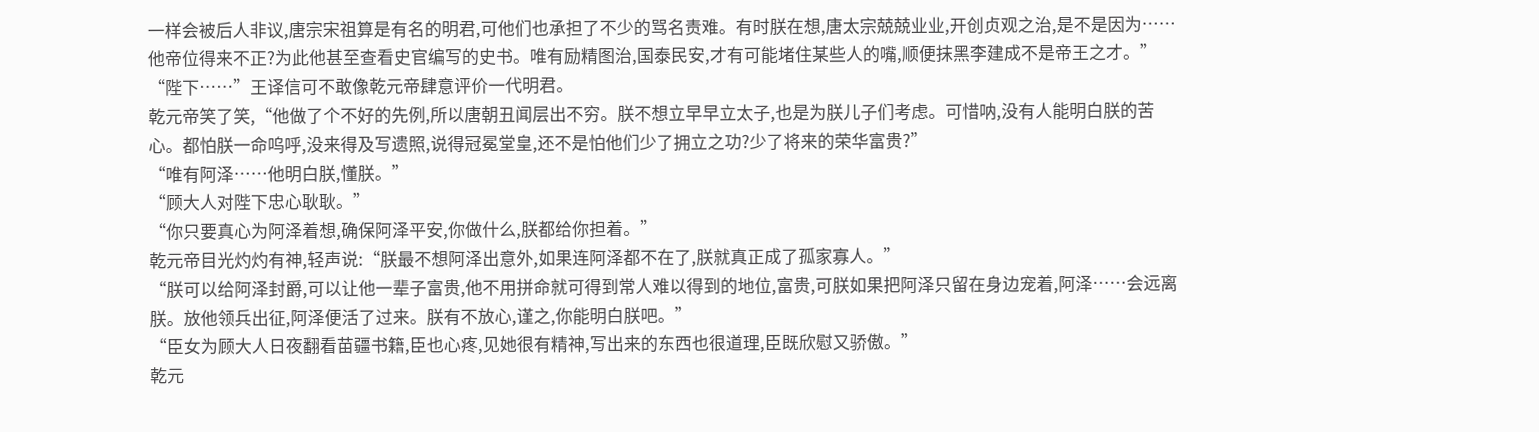一样会被后人非议,唐宗宋祖算是有名的明君,可他们也承担了不少的骂名责难。有时朕在想,唐太宗兢兢业业,开创贞观之治,是不是因为……他帝位得来不正?为此他甚至查看史官编写的史书。唯有励精图治,国泰民安,才有可能堵住某些人的嘴,顺便抹黑李建成不是帝王之才。”
“陛下……”王译信可不敢像乾元帝肆意评价一代明君。
乾元帝笑了笑,“他做了个不好的先例,所以唐朝丑闻层出不穷。朕不想立早早立太子,也是为朕儿子们考虑。可惜呐,没有人能明白朕的苦心。都怕朕一命呜呼,没来得及写遗照,说得冠冕堂皇,还不是怕他们少了拥立之功?少了将来的荣华富贵?”
“唯有阿泽……他明白朕,懂朕。”
“顾大人对陛下忠心耿耿。”
“你只要真心为阿泽着想,确保阿泽平安,你做什么,朕都给你担着。”
乾元帝目光灼灼有神,轻声说:“朕最不想阿泽出意外,如果连阿泽都不在了,朕就真正成了孤家寡人。”
“朕可以给阿泽封爵,可以让他一辈子富贵,他不用拼命就可得到常人难以得到的地位,富贵,可朕如果把阿泽只留在身边宠着,阿泽……会远离朕。放他领兵出征,阿泽便活了过来。朕有不放心,谨之,你能明白朕吧。”
“臣女为顾大人日夜翻看苗疆书籍,臣也心疼,见她很有精神,写出来的东西也很道理,臣既欣慰又骄傲。”
乾元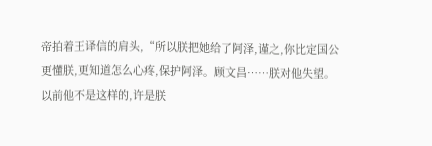帝拍着王译信的肩头,“所以朕把她给了阿泽,谨之,你比定国公更懂朕,更知道怎么心疼,保护阿泽。顾文昌……朕对他失望。以前他不是这样的,许是朕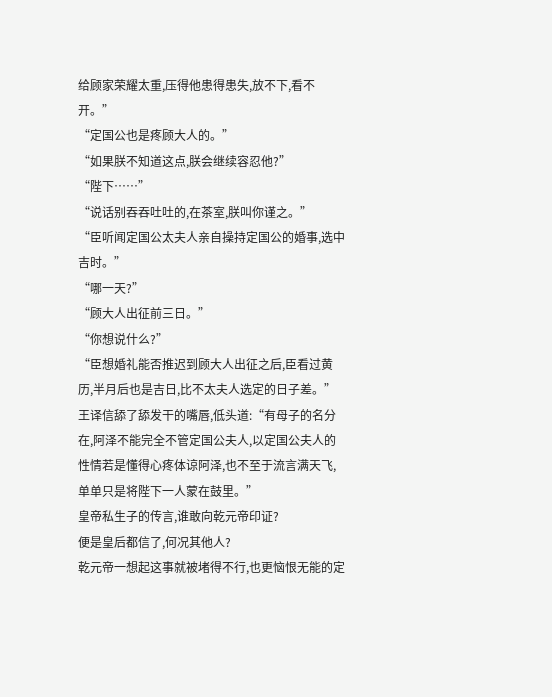给顾家荣耀太重,压得他患得患失,放不下,看不开。”
“定国公也是疼顾大人的。”
“如果朕不知道这点,朕会继续容忍他?”
“陛下……”
“说话别吞吞吐吐的,在茶室,朕叫你谨之。”
“臣听闻定国公太夫人亲自操持定国公的婚事,选中吉时。”
“哪一天?”
“顾大人出征前三日。”
“你想说什么?”
“臣想婚礼能否推迟到顾大人出征之后,臣看过黄历,半月后也是吉日,比不太夫人选定的日子差。”
王译信舔了舔发干的嘴唇,低头道:“有母子的名分在,阿泽不能完全不管定国公夫人,以定国公夫人的性情若是懂得心疼体谅阿泽,也不至于流言满天飞,单单只是将陛下一人蒙在鼓里。”
皇帝私生子的传言,谁敢向乾元帝印证?
便是皇后都信了,何况其他人?
乾元帝一想起这事就被堵得不行,也更恼恨无能的定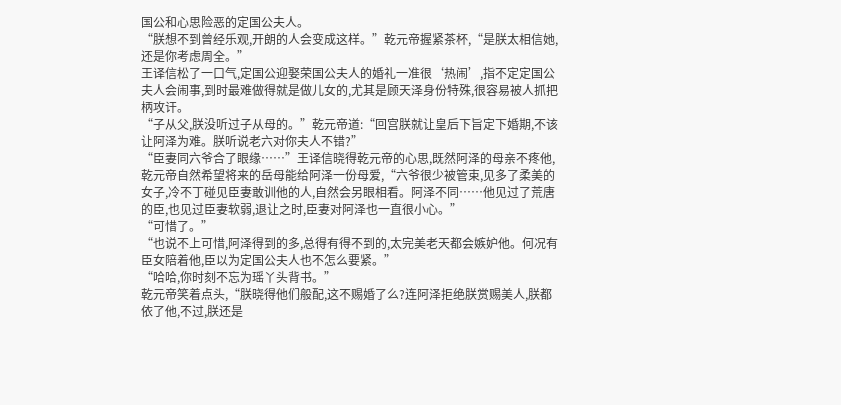国公和心思险恶的定国公夫人。
“朕想不到曾经乐观,开朗的人会变成这样。”乾元帝握紧茶杯,“是朕太相信她,还是你考虑周全。”
王译信松了一口气,定国公迎娶荣国公夫人的婚礼一准很‘热闹’,指不定定国公夫人会闹事,到时最难做得就是做儿女的,尤其是顾天泽身份特殊,很容易被人抓把柄攻讦。
“子从父,朕没听过子从母的。”乾元帝道:“回宫朕就让皇后下旨定下婚期,不该让阿泽为难。朕听说老六对你夫人不错?”
“臣妻同六爷合了眼缘……”王译信晓得乾元帝的心思,既然阿泽的母亲不疼他,乾元帝自然希望将来的岳母能给阿泽一份母爱,“六爷很少被管束,见多了柔美的女子,冷不丁碰见臣妻敢训他的人,自然会另眼相看。阿泽不同……他见过了荒唐的臣,也见过臣妻软弱,退让之时,臣妻对阿泽也一直很小心。”
“可惜了。”
“也说不上可惜,阿泽得到的多,总得有得不到的,太完美老天都会嫉妒他。何况有臣女陪着他,臣以为定国公夫人也不怎么要紧。”
“哈哈,你时刻不忘为瑶丫头背书。”
乾元帝笑着点头,“朕晓得他们般配,这不赐婚了么?连阿泽拒绝朕赏赐美人,朕都依了他,不过,朕还是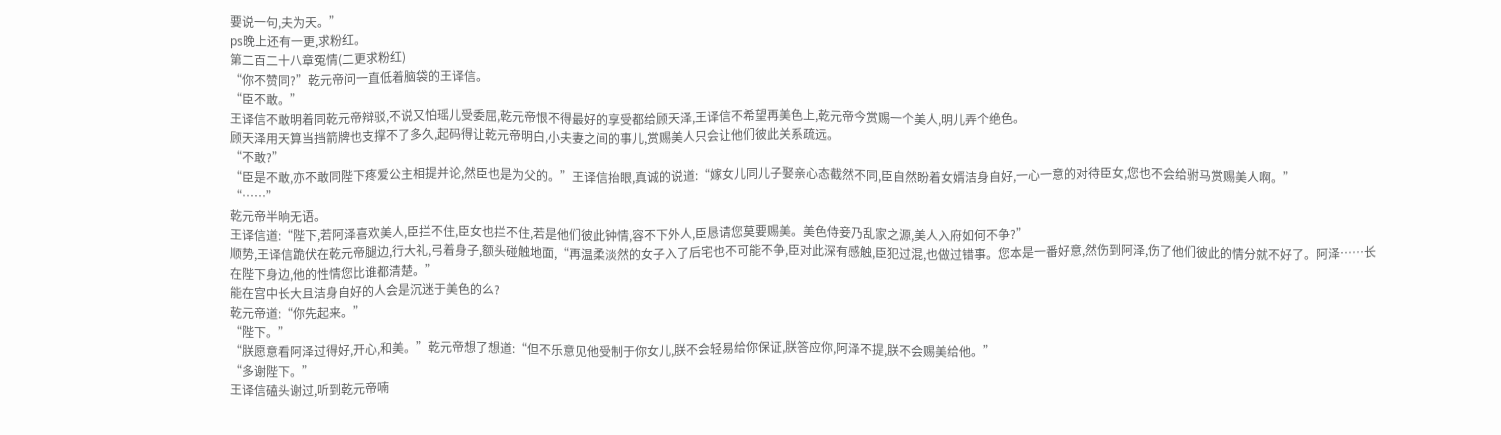要说一句,夫为天。”
ps晚上还有一更,求粉红。
第二百二十八章冤情(二更求粉红)
“你不赞同?”乾元帝问一直低着脑袋的王译信。
“臣不敢。”
王译信不敢明着同乾元帝辩驳,不说又怕瑶儿受委屈,乾元帝恨不得最好的享受都给顾天泽,王译信不希望再美色上,乾元帝今赏赐一个美人,明儿弄个绝色。
顾天泽用天算当挡箭牌也支撑不了多久,起码得让乾元帝明白,小夫妻之间的事儿,赏赐美人只会让他们彼此关系疏远。
“不敢?”
“臣是不敢,亦不敢同陛下疼爱公主相提并论,然臣也是为父的。”王译信抬眼,真诚的说道:“嫁女儿同儿子娶亲心态截然不同,臣自然盼着女婿洁身自好,一心一意的对待臣女,您也不会给驸马赏赐美人啊。”
“……”
乾元帝半晌无语。
王译信道:“陛下,若阿泽喜欢美人,臣拦不住,臣女也拦不住,若是他们彼此钟情,容不下外人,臣恳请您莫要赐美。美色侍妾乃乱家之源,美人入府如何不争?”
顺势,王译信跪伏在乾元帝腿边,行大礼,弓着身子,额头碰触地面,“再温柔淡然的女子入了后宅也不可能不争,臣对此深有感触,臣犯过混,也做过错事。您本是一番好意,然伤到阿泽,伤了他们彼此的情分就不好了。阿泽……长在陛下身边,他的性情您比谁都清楚。”
能在宫中长大且洁身自好的人会是沉迷于美色的么?
乾元帝道:“你先起来。”
“陛下。”
“朕愿意看阿泽过得好,开心,和美。”乾元帝想了想道:“但不乐意见他受制于你女儿,朕不会轻易给你保证,朕答应你,阿泽不提,朕不会赐美给他。”
“多谢陛下。”
王译信磕头谢过,听到乾元帝喃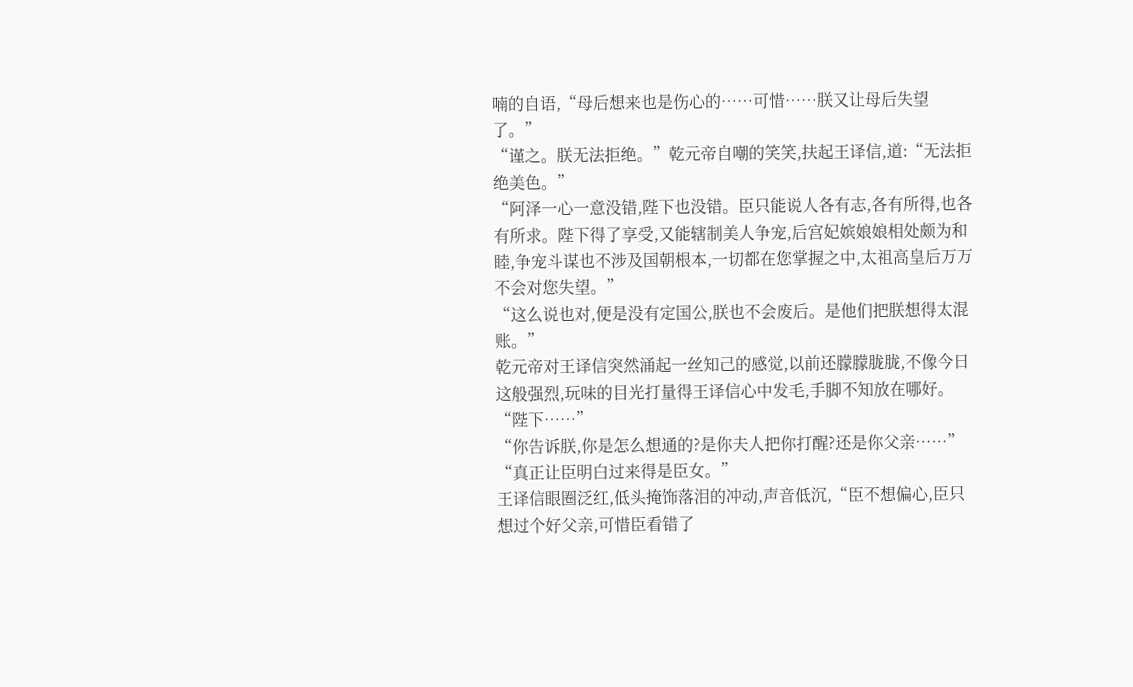喃的自语,“母后想来也是伤心的……可惜……朕又让母后失望了。”
“谨之。朕无法拒绝。”乾元帝自嘲的笑笑,扶起王译信,道:“无法拒绝美色。”
“阿泽一心一意没错,陛下也没错。臣只能说人各有志,各有所得,也各有所求。陛下得了享受,又能辖制美人争宠,后宫妃嫔娘娘相处颇为和睦,争宠斗谋也不涉及国朝根本,一切都在您掌握之中,太祖高皇后万万不会对您失望。”
“这么说也对,便是没有定国公,朕也不会废后。是他们把朕想得太混账。”
乾元帝对王译信突然涌起一丝知己的感觉,以前还朦朦胧胧,不像今日这般强烈,玩味的目光打量得王译信心中发毛,手脚不知放在哪好。“陛下……”
“你告诉朕,你是怎么想通的?是你夫人把你打醒?还是你父亲……”
“真正让臣明白过来得是臣女。”
王译信眼圈泛红,低头掩饰落泪的冲动,声音低沉,“臣不想偏心,臣只想过个好父亲,可惜臣看错了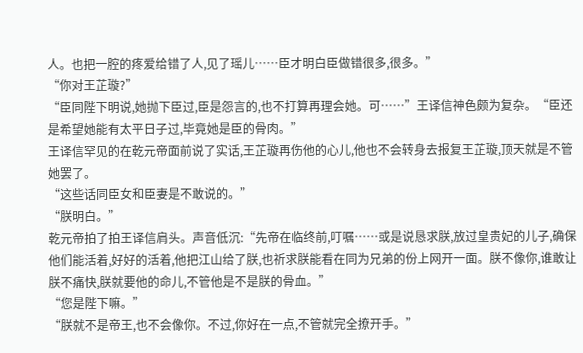人。也把一腔的疼爱给错了人,见了瑶儿……臣才明白臣做错很多,很多。”
“你对王芷璇?”
“臣同陛下明说,她抛下臣过,臣是怨言的,也不打算再理会她。可……”王译信神色颇为复杂。“臣还是希望她能有太平日子过,毕竟她是臣的骨肉。”
王译信罕见的在乾元帝面前说了实话,王芷璇再伤他的心儿,他也不会转身去报复王芷璇,顶天就是不管她罢了。
“这些话同臣女和臣妻是不敢说的。”
“朕明白。”
乾元帝拍了拍王译信肩头。声音低沉:“先帝在临终前,叮嘱……或是说恳求朕,放过皇贵妃的儿子,确保他们能活着,好好的活着,他把江山给了朕,也祈求朕能看在同为兄弟的份上网开一面。朕不像你,谁敢让朕不痛快,朕就要他的命儿,不管他是不是朕的骨血。”
“您是陛下嘛。”
“朕就不是帝王,也不会像你。不过,你好在一点,不管就完全撩开手。”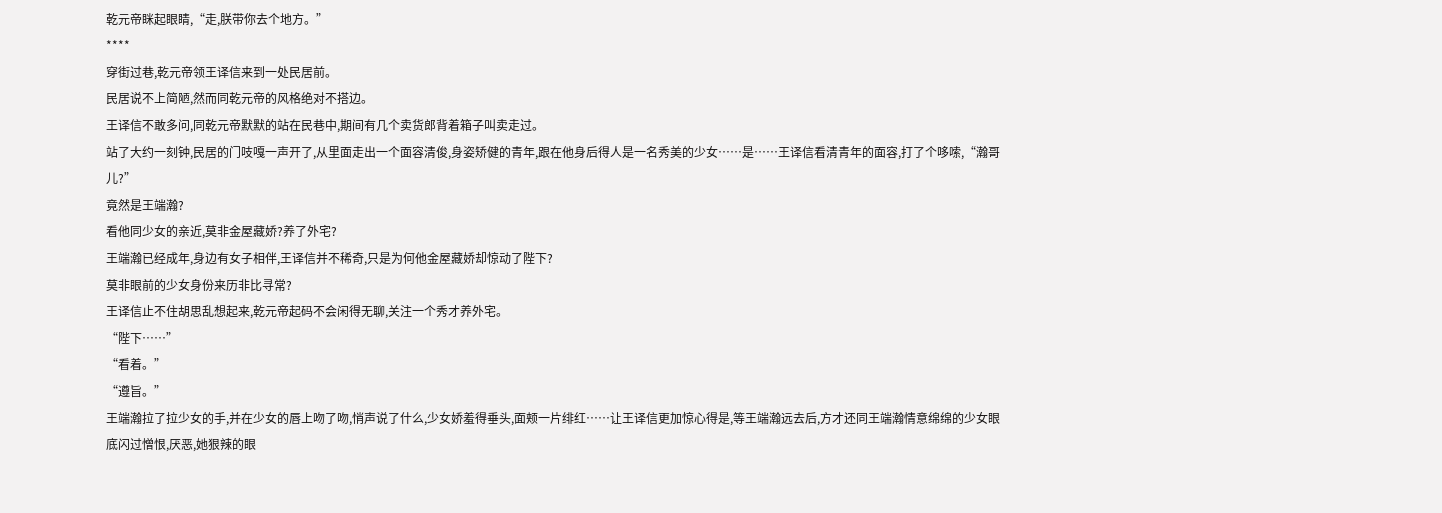乾元帝眯起眼睛,“走,朕带你去个地方。”
****
穿街过巷,乾元帝领王译信来到一处民居前。
民居说不上简陋,然而同乾元帝的风格绝对不搭边。
王译信不敢多问,同乾元帝默默的站在民巷中,期间有几个卖货郎背着箱子叫卖走过。
站了大约一刻钟,民居的门吱嘎一声开了,从里面走出一个面容清俊,身姿矫健的青年,跟在他身后得人是一名秀美的少女……是……王译信看清青年的面容,打了个哆嗦,“瀚哥儿?”
竟然是王端瀚?
看他同少女的亲近,莫非金屋藏娇?养了外宅?
王端瀚已经成年,身边有女子相伴,王译信并不稀奇,只是为何他金屋藏娇却惊动了陛下?
莫非眼前的少女身份来历非比寻常?
王译信止不住胡思乱想起来,乾元帝起码不会闲得无聊,关注一个秀才养外宅。
“陛下……”
“看着。”
“遵旨。”
王端瀚拉了拉少女的手,并在少女的唇上吻了吻,悄声说了什么,少女娇羞得垂头,面颊一片绯红……让王译信更加惊心得是,等王端瀚远去后,方才还同王端瀚情意绵绵的少女眼底闪过憎恨,厌恶,她狠辣的眼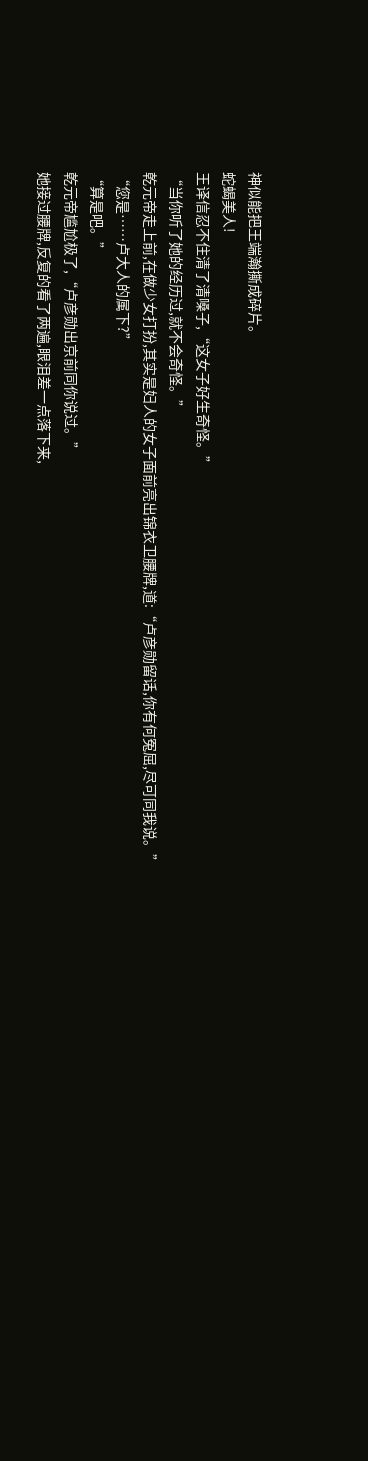神似能把王端瀚撕成碎片。
蛇蝎美人!
王译信忍不住清了清嗓子,“这女子好生奇怪。”
“当你听了她的经历过,就不会奇怪。”
乾元帝走上前,在做少女打扮,其实是妇人的女子面前亮出锦衣卫腰牌,道:“卢彦勋留话,你有何冤屈,尽可同我说。”
“您是……卢大人的属下?”
“算是吧。”
乾元帝尴尬极了,“卢彦勋出京前同你说过。”
她接过腰牌,反复的看了两遍,眼泪差一点落下来,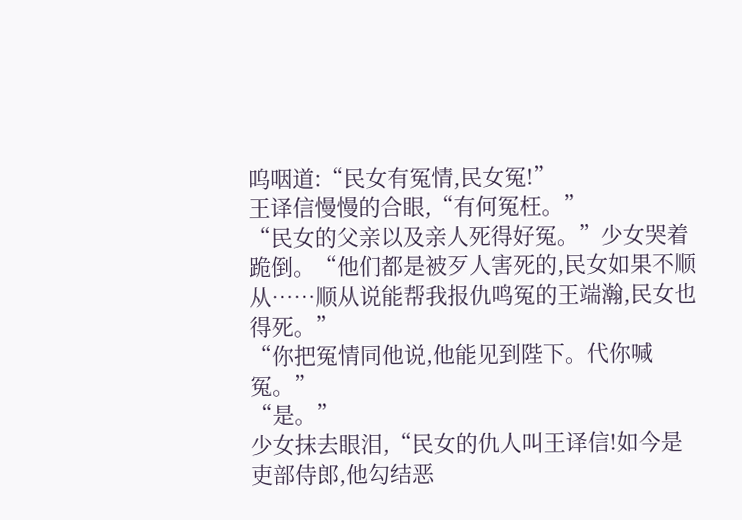呜咽道:“民女有冤情,民女冤!”
王译信慢慢的合眼,“有何冤枉。”
“民女的父亲以及亲人死得好冤。”少女哭着跪倒。“他们都是被歹人害死的,民女如果不顺从……顺从说能帮我报仇鸣冤的王端瀚,民女也得死。”
“你把冤情同他说,他能见到陛下。代你喊冤。”
“是。”
少女抹去眼泪,“民女的仇人叫王译信!如今是吏部侍郎,他勾结恶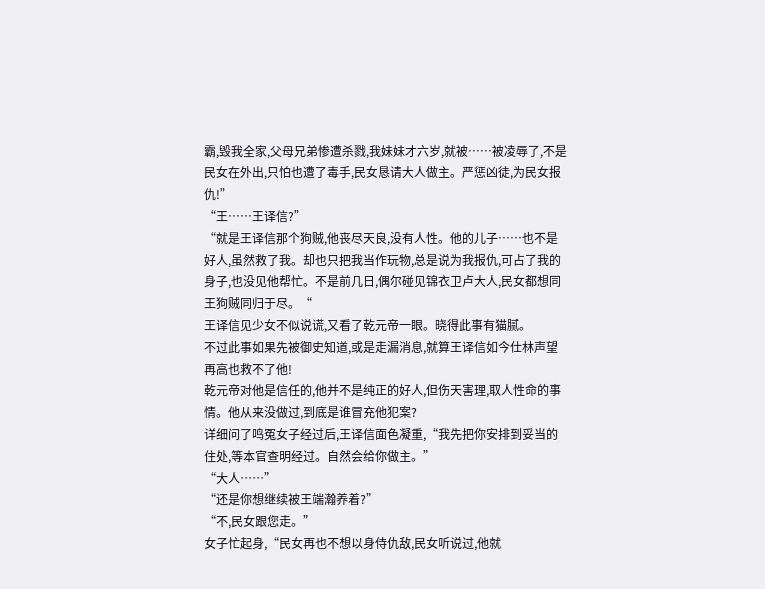霸,毁我全家,父母兄弟惨遭杀戮,我妹妹才六岁,就被……被凌辱了,不是民女在外出,只怕也遭了毒手,民女恳请大人做主。严惩凶徒,为民女报仇!”
“王……王译信?”
“就是王译信那个狗贼,他丧尽天良,没有人性。他的儿子……也不是好人,虽然救了我。却也只把我当作玩物,总是说为我报仇,可占了我的身子,也没见他帮忙。不是前几日,偶尔碰见锦衣卫卢大人,民女都想同王狗贼同归于尽。“
王译信见少女不似说谎,又看了乾元帝一眼。晓得此事有猫腻。
不过此事如果先被御史知道,或是走漏消息,就算王译信如今仕林声望再高也救不了他!
乾元帝对他是信任的,他并不是纯正的好人,但伤天害理,取人性命的事情。他从来没做过,到底是谁冒充他犯案?
详细问了鸣冤女子经过后,王译信面色凝重,“我先把你安排到妥当的住处,等本官查明经过。自然会给你做主。”
“大人……”
“还是你想继续被王端瀚养着?”
“不,民女跟您走。”
女子忙起身,“民女再也不想以身侍仇敌,民女听说过,他就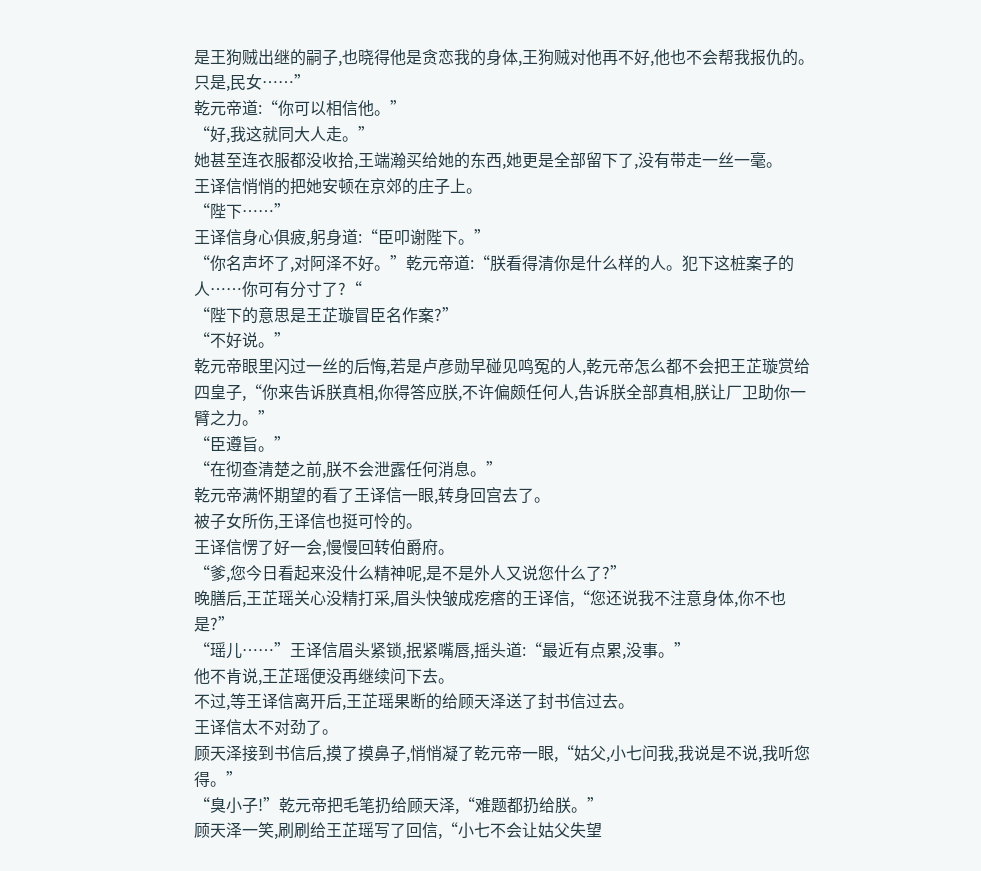是王狗贼出继的嗣子,也晓得他是贪恋我的身体,王狗贼对他再不好,他也不会帮我报仇的。只是,民女……”
乾元帝道:“你可以相信他。”
“好,我这就同大人走。”
她甚至连衣服都没收拾,王端瀚买给她的东西,她更是全部留下了,没有带走一丝一毫。
王译信悄悄的把她安顿在京郊的庄子上。
“陛下……”
王译信身心俱疲,躬身道:“臣叩谢陛下。”
“你名声坏了,对阿泽不好。”乾元帝道:“朕看得清你是什么样的人。犯下这桩案子的人……你可有分寸了?“
“陛下的意思是王芷璇冒臣名作案?”
“不好说。”
乾元帝眼里闪过一丝的后悔,若是卢彦勋早碰见鸣冤的人,乾元帝怎么都不会把王芷璇赏给四皇子,“你来告诉朕真相,你得答应朕,不许偏颇任何人,告诉朕全部真相,朕让厂卫助你一臂之力。”
“臣遵旨。”
“在彻查清楚之前,朕不会泄露任何消息。”
乾元帝满怀期望的看了王译信一眼,转身回宫去了。
被子女所伤,王译信也挺可怜的。
王译信愣了好一会,慢慢回转伯爵府。
“爹,您今日看起来没什么精神呢,是不是外人又说您什么了?”
晚膳后,王芷瑶关心没精打采,眉头快皱成疙瘩的王译信,“您还说我不注意身体,你不也是?”
“瑶儿……”王译信眉头紧锁,抿紧嘴唇,摇头道:“最近有点累,没事。”
他不肯说,王芷瑶便没再继续问下去。
不过,等王译信离开后,王芷瑶果断的给顾天泽送了封书信过去。
王译信太不对劲了。
顾天泽接到书信后,摸了摸鼻子,悄悄凝了乾元帝一眼,“姑父,小七问我,我说是不说,我听您得。”
“臭小子!”乾元帝把毛笔扔给顾天泽,“难题都扔给朕。”
顾天泽一笑,刷刷给王芷瑶写了回信,“小七不会让姑父失望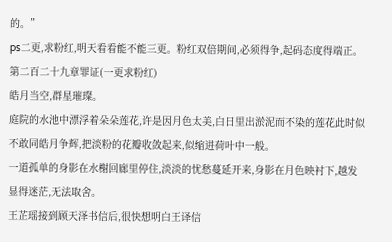的。”
ps二更,求粉红,明天看看能不能三更。粉红双倍期间,必须得争,起码态度得端正。
第二百二十九章罪证(一更求粉红)
皓月当空,群星璀璨。
庭院的水池中漂浮着朵朵莲花,许是因月色太美,白日里出淤泥而不染的莲花此时似不敢同皓月争辉,把淡粉的花瓣收敛起来,似缩进荷叶中一般。
一道孤单的身影在水榭回廊里停住,淡淡的忧愁蔓延开来,身影在月色映衬下,越发显得迷茫,无法取舍。
王芷瑶接到顾天泽书信后,很快想明白王译信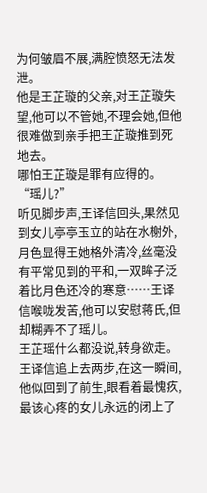为何皱眉不展,满腔愤怒无法发泄。
他是王芷璇的父亲,对王芷璇失望,他可以不管她,不理会她,但他很难做到亲手把王芷璇推到死地去。
哪怕王芷璇是罪有应得的。
“瑶儿?”
听见脚步声,王译信回头,果然见到女儿亭亭玉立的站在水榭外,月色显得王她格外清冷,丝毫没有平常见到的平和,一双眸子泛着比月色还冷的寒意……王译信喉咙发苦,他可以安慰蒋氏,但却糊弄不了瑶儿。
王芷瑶什么都没说,转身欲走。
王译信追上去两步,在这一瞬间,他似回到了前生,眼看着最愧疚,最该心疼的女儿永远的闭上了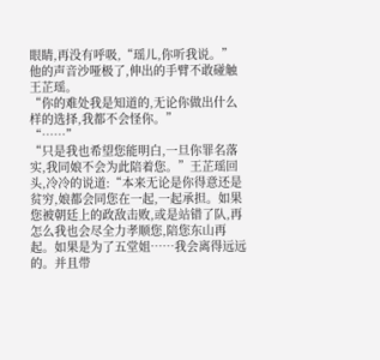眼睛,再没有呼吸,“瑶儿,你听我说。”
他的声音沙哑极了,伸出的手臂不敢碰触王芷瑶。
“你的难处我是知道的,无论你做出什么样的选择,我都不会怪你。”
“……”
“只是我也希望您能明白,一旦你罪名落实,我同娘不会为此陪着您。”王芷瑶回头,冷冷的说道:“本来无论是你得意还是贫穷,娘都会同您在一起,一起承担。如果您被朝廷上的政敌击败,或是站错了队,再怎么我也会尽全力孝顺您,陪您东山再起。如果是为了五堂姐……我会离得远远的。并且带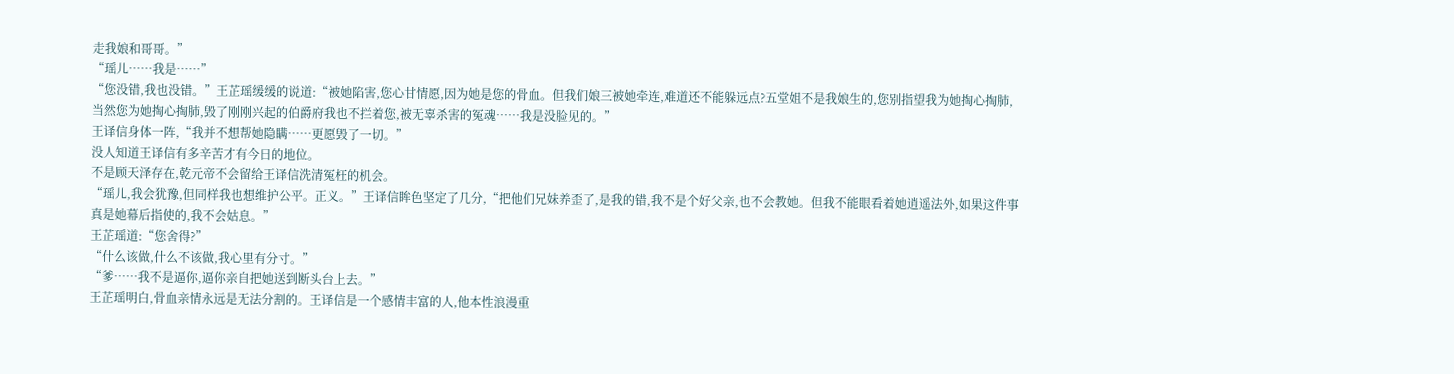走我娘和哥哥。”
“瑶儿……我是……”
“您没错,我也没错。”王芷瑶缓缓的说道:“被她陷害,您心甘情愿,因为她是您的骨血。但我们娘三被她牵连,难道还不能躲远点?五堂姐不是我娘生的,您别指望我为她掏心掏肺,当然您为她掏心掏肺,毁了刚刚兴起的伯爵府我也不拦着您,被无辜杀害的冤魂……我是没脸见的。”
王译信身体一阵,“我并不想帮她隐瞒……更愿毁了一切。”
没人知道王译信有多辛苦才有今日的地位。
不是顾天泽存在,乾元帝不会留给王译信洗清冤枉的机会。
“瑶儿,我会犹豫,但同样我也想维护公平。正义。”王译信眸色坚定了几分,“把他们兄妹养歪了,是我的错,我不是个好父亲,也不会教她。但我不能眼看着她逍遥法外,如果这件事真是她幕后指使的,我不会姑息。”
王芷瑶道:“您舍得?”
“什么该做,什么不该做,我心里有分寸。”
“爹……我不是逼你,逼你亲自把她送到断头台上去。”
王芷瑶明白,骨血亲情永远是无法分割的。王译信是一个感情丰富的人,他本性浪漫重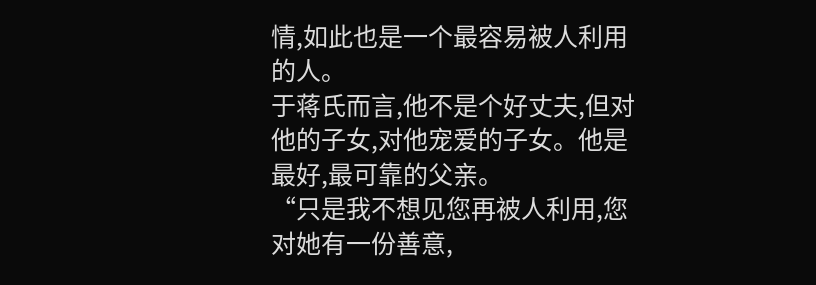情,如此也是一个最容易被人利用的人。
于蒋氏而言,他不是个好丈夫,但对他的子女,对他宠爱的子女。他是最好,最可靠的父亲。
“只是我不想见您再被人利用,您对她有一份善意,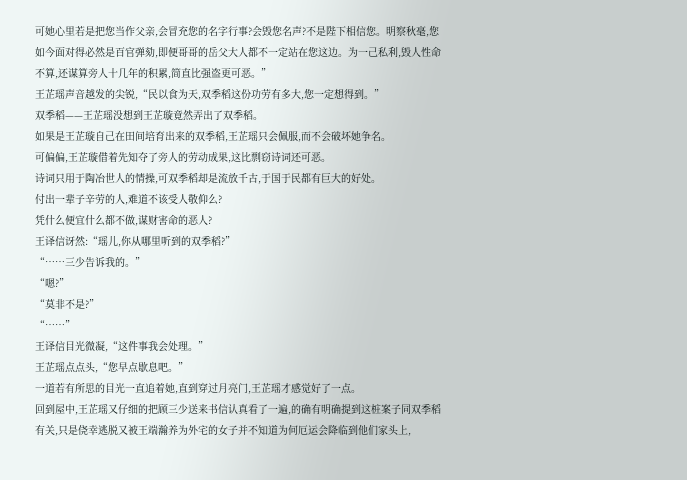可她心里若是把您当作父亲,会冒充您的名字行事?会毁您名声?不是陛下相信您。明察秋毫,您如今面对得必然是百官弹劾,即便哥哥的岳父大人都不一定站在您这边。为一己私利,毁人性命不算,还谋算旁人十几年的积累,简直比强盗更可恶。”
王芷瑶声音越发的尖锐,“民以食为天,双季稻这份功劳有多大,您一定想得到。”
双季稻——王芷瑶没想到王芷璇竟然弄出了双季稻。
如果是王芷璇自己在田间培育出来的双季稻,王芷瑶只会佩服,而不会破坏她争名。
可偏偏,王芷璇借着先知夺了旁人的劳动成果,这比剽窃诗词还可恶。
诗词只用于陶冶世人的情操,可双季稻却是流放千古,于国于民都有巨大的好处。
付出一辈子辛劳的人,难道不该受人敬仰么?
凭什么便宜什么都不做,谋财害命的恶人?
王译信讶然:“瑶儿,你从哪里听到的双季稻?”
“……三少告诉我的。”
“嗯?”
“莫非不是?”
“……”
王译信目光微凝,“这件事我会处理。”
王芷瑶点点头,“您早点歇息吧。”
一道若有所思的目光一直追着她,直到穿过月亮门,王芷瑶才感觉好了一点。
回到屋中,王芷瑶又仔细的把顾三少送来书信认真看了一遍,的确有明确提到这桩案子同双季稻有关,只是侥幸逃脱又被王端瀚养为外宅的女子并不知道为何厄运会降临到他们家头上,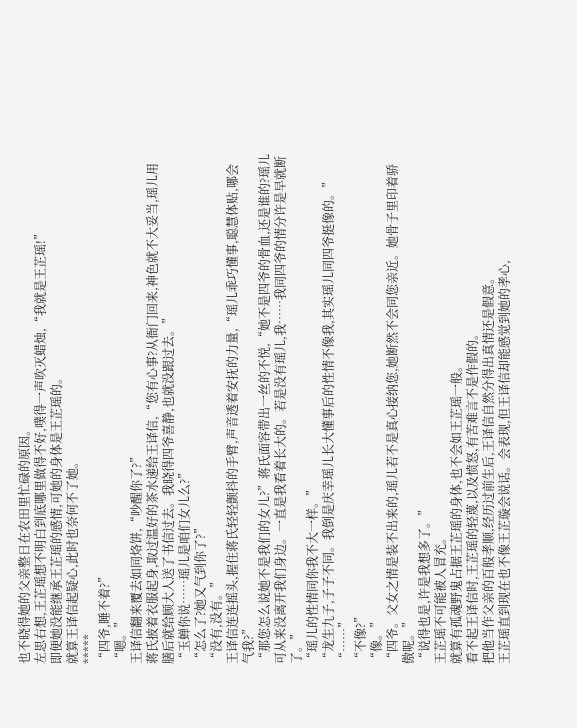也不晓得她的父亲整日在农田里忙碌的原因。
左思右想,王芷瑶想不明白到底哪里做得不好,噗得一声吹灭蜡烛,“我就是王芷瑶!”
即便她没能继承王芷瑶的感情,可她的身体是王芷瑶的。
就算王译信起疑心,此时也奈何不了她。
*****
“四爷,睡不着?”
“嗯。”
王译信翻来覆去如同烙饼,“吵醒你了?”
蒋氏披着衣服起身,取过温好的茶水递给王译信,“您有心事?从衙门回来,神色就不大妥当,瑶儿用膳后就给顾大人送了书信过去。我晓得四爷喜静,也就没跟过去。”
“玉蝉你说……瑶儿是咱们女儿么?”
“怎么了?她又气到你了?”
“没有,没有。”
王译信连连摇头,握住蒋氏轻轻颤抖的手臂,声音透着安抚的力量,“瑶儿乖巧懂事,聪慧体贴,哪会气我?”
“那您怎么说她不是我们的女儿?”蒋氏面容带出一丝的不悦,“她不是四爷的骨血,还是谁的?瑶儿可从来没离开我们身边。一直是我看着长大的。若是没有瑶儿,我……我同四爷的情分许是早就断了。”
“瑶儿的性情同你我不大一样。”
“龙生九子,子子不同。我倒是庆幸瑶儿长大懂事后的性情不像我,其实瑶儿同四爷挺像的。”
“……”
“不像?”
“像。”
“四爷。父女之情是装不出来的,瑶儿若不是真心接纳您,她断然不会同您亲近。她骨子里印着骄傲呢。”
“说得也是,许是我想多了。”
王芷瑶不可能被人冒充。
就算有孤魂野鬼占据王芷瑶的身体,也不会如王芷瑶一般。
看不起王译信时,王芷瑶的轻蔑,以及愤怒,有苦难言不是作假的。
把他当作父亲的百般孝顺,经历过前生后,王译信自然分得出真情还是假意。
王芷瑶直到现在也不像王芷璇会说话。会表现,但王译信却能感觉到她的孝心,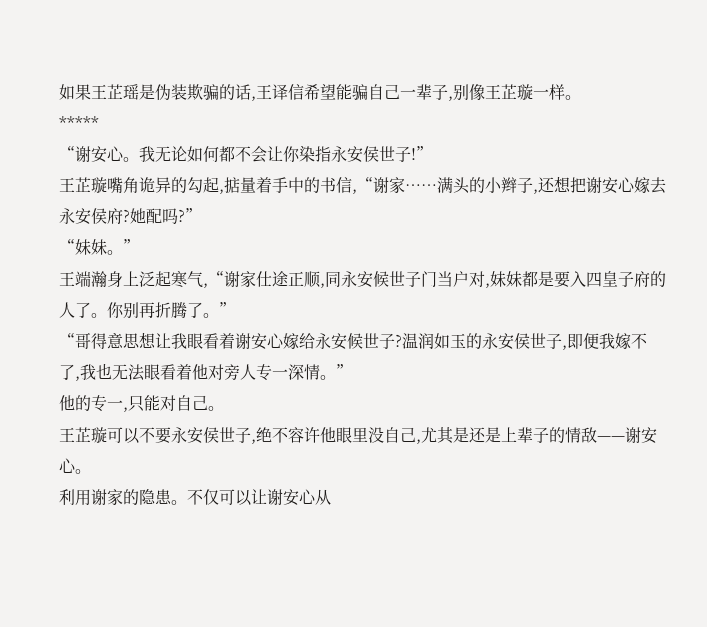如果王芷瑶是伪装欺骗的话,王译信希望能骗自己一辈子,别像王芷璇一样。
*****
“谢安心。我无论如何都不会让你染指永安侯世子!”
王芷璇嘴角诡异的勾起,掂量着手中的书信,“谢家……满头的小辫子,还想把谢安心嫁去永安侯府?她配吗?”
“妹妹。”
王端瀚身上泛起寒气,“谢家仕途正顺,同永安候世子门当户对,妹妹都是要入四皇子府的人了。你别再折腾了。”
“哥得意思想让我眼看着谢安心嫁给永安候世子?温润如玉的永安侯世子,即便我嫁不了,我也无法眼看着他对旁人专一深情。”
他的专一,只能对自己。
王芷璇可以不要永安侯世子,绝不容许他眼里没自己,尤其是还是上辈子的情敌——谢安心。
利用谢家的隐患。不仅可以让谢安心从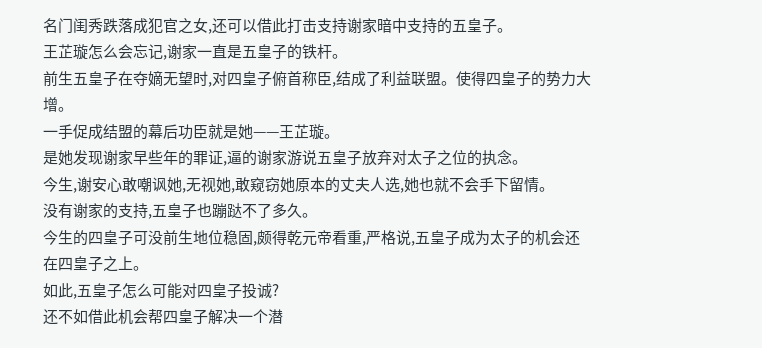名门闺秀跌落成犯官之女,还可以借此打击支持谢家暗中支持的五皇子。
王芷璇怎么会忘记,谢家一直是五皇子的铁杆。
前生五皇子在夺嫡无望时,对四皇子俯首称臣,结成了利益联盟。使得四皇子的势力大增。
一手促成结盟的幕后功臣就是她——王芷璇。
是她发现谢家早些年的罪证,逼的谢家游说五皇子放弃对太子之位的执念。
今生,谢安心敢嘲讽她,无视她,敢窥窃她原本的丈夫人选,她也就不会手下留情。
没有谢家的支持,五皇子也蹦跶不了多久。
今生的四皇子可没前生地位稳固,颇得乾元帝看重,严格说,五皇子成为太子的机会还在四皇子之上。
如此,五皇子怎么可能对四皇子投诚?
还不如借此机会帮四皇子解决一个潜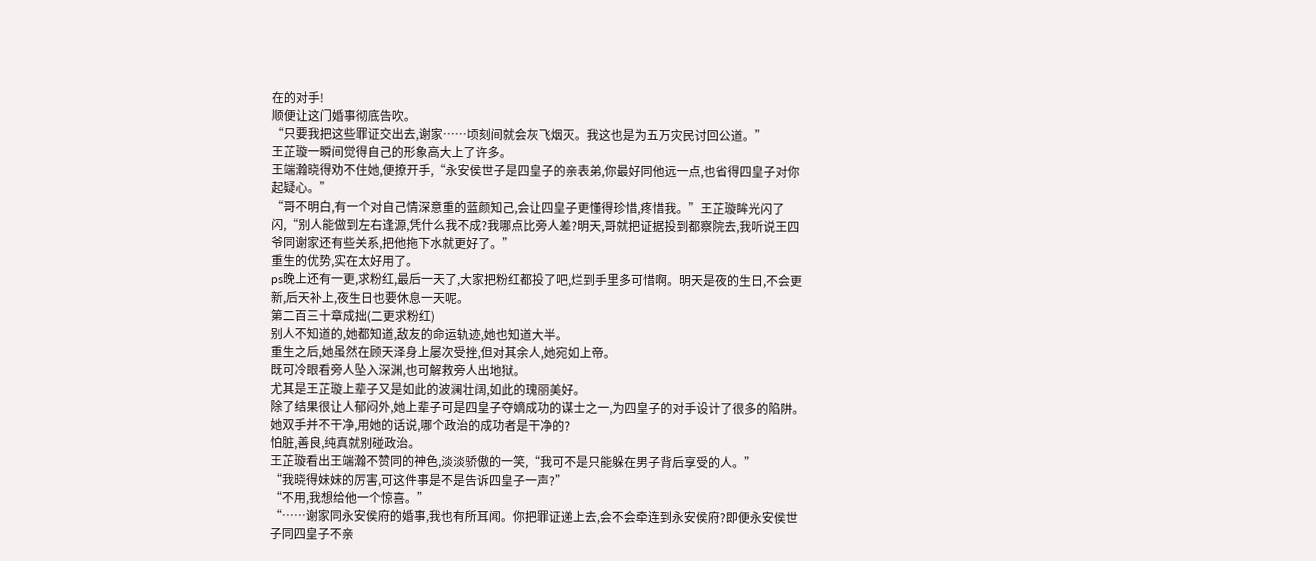在的对手!
顺便让这门婚事彻底告吹。
“只要我把这些罪证交出去,谢家……顷刻间就会灰飞烟灭。我这也是为五万灾民讨回公道。”
王芷璇一瞬间觉得自己的形象高大上了许多。
王端瀚晓得劝不住她,便撩开手,“永安侯世子是四皇子的亲表弟,你最好同他远一点,也省得四皇子对你起疑心。”
“哥不明白,有一个对自己情深意重的蓝颜知己,会让四皇子更懂得珍惜,疼惜我。”王芷璇眸光闪了闪,“别人能做到左右逢源,凭什么我不成?我哪点比旁人差?明天,哥就把证据投到都察院去,我听说王四爷同谢家还有些关系,把他拖下水就更好了。”
重生的优势,实在太好用了。
ps晚上还有一更,求粉红,最后一天了,大家把粉红都投了吧,烂到手里多可惜啊。明天是夜的生日,不会更新,后天补上,夜生日也要休息一天呢。
第二百三十章成拙(二更求粉红)
别人不知道的,她都知道,敌友的命运轨迹,她也知道大半。
重生之后,她虽然在顾天泽身上屡次受挫,但对其余人,她宛如上帝。
既可冷眼看旁人坠入深渊,也可解救旁人出地狱。
尤其是王芷璇上辈子又是如此的波澜壮阔,如此的瑰丽美好。
除了结果很让人郁闷外,她上辈子可是四皇子夺嫡成功的谋士之一,为四皇子的对手设计了很多的陷阱。
她双手并不干净,用她的话说,哪个政治的成功者是干净的?
怕脏,善良,纯真就别碰政治。
王芷璇看出王端瀚不赞同的神色,淡淡骄傲的一笑,“我可不是只能躲在男子背后享受的人。”
“我晓得妹妹的厉害,可这件事是不是告诉四皇子一声?”
“不用,我想给他一个惊喜。”
“……谢家同永安侯府的婚事,我也有所耳闻。你把罪证递上去,会不会牵连到永安侯府?即便永安侯世子同四皇子不亲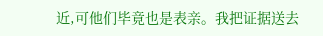近,可他们毕竟也是表亲。我把证据送去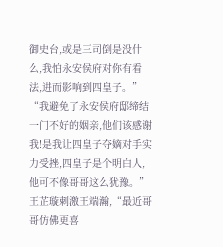御史台,或是三司倒是没什么,我怕永安侯府对你有看法,进而影响到四皇子。”
“我避免了永安侯府邸缔结一门不好的姻亲,他们该感谢我!是我让四皇子夺嫡对手实力受挫,四皇子是个明白人,他可不像哥哥这么犹豫。”
王芷璇刺激王端瀚,“最近哥哥仿佛更喜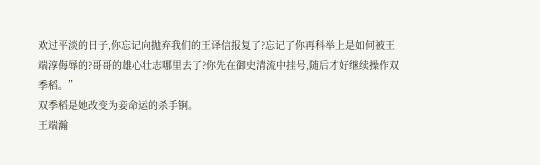欢过平淡的日子,你忘记向抛弃我们的王译信报复了?忘记了你再科举上是如何被王端淳侮辱的?哥哥的雄心壮志哪里去了?你先在御史清流中挂号,随后才好继续操作双季稻。”
双季稻是她改变为妾命运的杀手锏。
王端瀚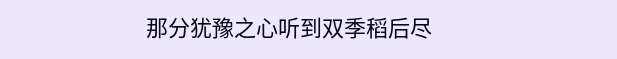那分犹豫之心听到双季稻后尽